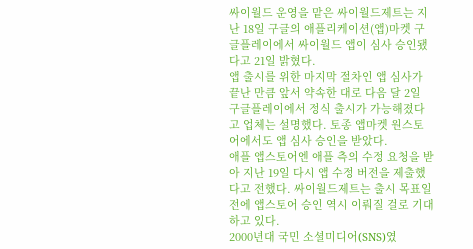싸이월드 운영을 맡은 싸이월드제트는 지난 18일 구글의 애플리케이션(앱)마켓 구글플레이에서 싸이월드 앱이 심사 승인됐다고 21일 밝혔다.
앱 출시를 위한 마지막 절차인 앱 심사가 끝난 만큼 앞서 약속한 대로 다음 달 2일 구글플레이에서 정식 출시가 가능해졌다고 업체는 설명했다. 토종 앱마켓 원스토어에서도 앱 심사 승인을 받았다.
애플 앱스토어엔 애플 측의 수정 요청을 받아 지난 19일 다시 앱 수정 버전을 제출했다고 전했다. 싸이월드제트는 출시 목표일 전에 앱스토어 승인 역시 이뤄질 걸로 기대하고 있다.
2000년대 국민 소셜미디어(SNS)였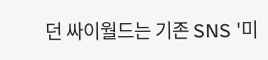던 싸이월드는 기존 SNS '미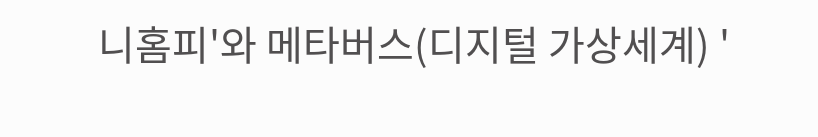니홈피'와 메타버스(디지털 가상세계) '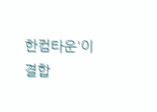한컴타운'이 결합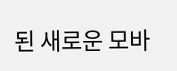된 새로운 모바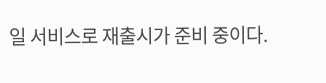일 서비스로 재출시가 준비 중이다.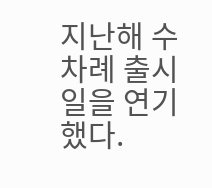지난해 수차례 출시일을 연기했다.